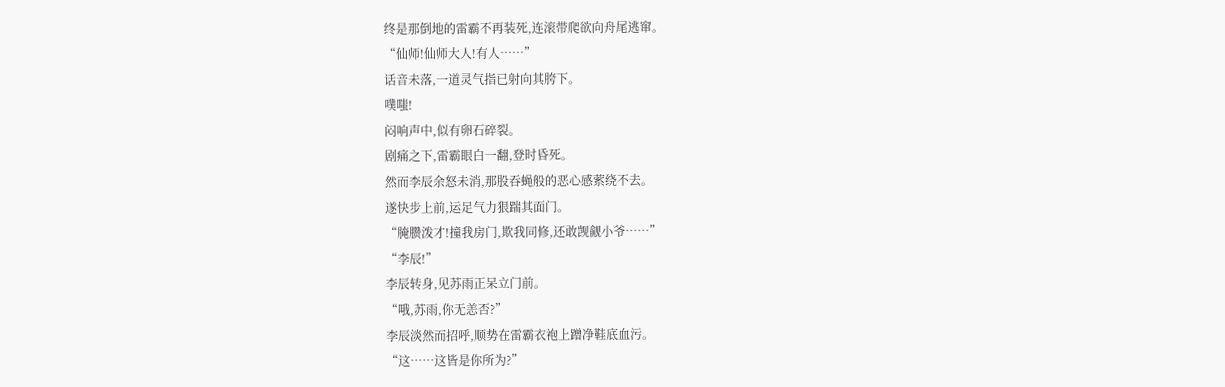终是那倒地的雷霸不再装死,连滚带爬欲向舟尾逃窜。
“仙师!仙师大人!有人……”
话音未落,一道灵气指已射向其胯下。
噗嗤!
闷响声中,似有卵石碎裂。
剧痛之下,雷霸眼白一翻,登时昏死。
然而李辰余怒未消,那股吞蝇般的恶心感萦绕不去。
遂快步上前,运足气力狠踹其面门。
“腌臜泼才!撞我房门,欺我同修,还敢觊觎小爷……”
“李辰!”
李辰转身,见苏雨正呆立门前。
“哦,苏雨,你无恙否?”
李辰淡然而招呼,顺势在雷霸衣袍上蹭净鞋底血污。
“这……这皆是你所为?”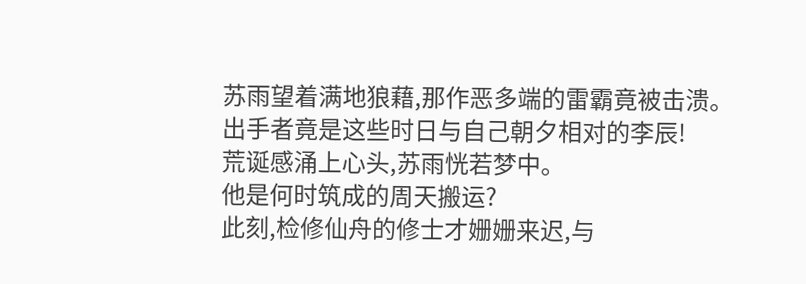苏雨望着满地狼藉,那作恶多端的雷霸竟被击溃。
出手者竟是这些时日与自己朝夕相对的李辰!
荒诞感涌上心头,苏雨恍若梦中。
他是何时筑成的周天搬运?
此刻,检修仙舟的修士才姗姗来迟,与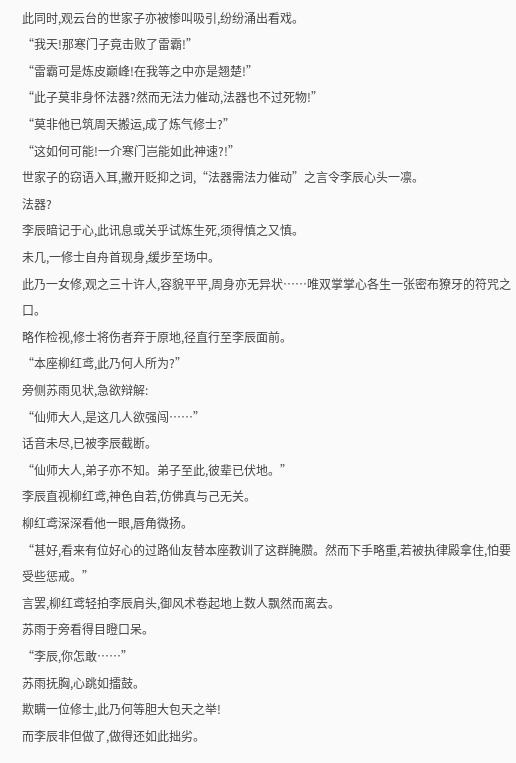此同时,观云台的世家子亦被惨叫吸引,纷纷涌出看戏。
“我天!那寒门子竟击败了雷霸!”
“雷霸可是炼皮巅峰!在我等之中亦是翘楚!”
“此子莫非身怀法器?然而无法力催动,法器也不过死物!”
“莫非他已筑周天搬运,成了炼气修士?”
“这如何可能!一介寒门岂能如此神速?!”
世家子的窃语入耳,撇开贬抑之词,“法器需法力催动”之言令李辰心头一凛。
法器?
李辰暗记于心,此讯息或关乎试炼生死,须得慎之又慎。
未几,一修士自舟首现身,缓步至场中。
此乃一女修,观之三十许人,容貌平平,周身亦无异状……唯双掌掌心各生一张密布獠牙的符咒之口。
略作检视,修士将伤者弃于原地,径直行至李辰面前。
“本座柳红鸢,此乃何人所为?”
旁侧苏雨见状,急欲辩解:
“仙师大人,是这几人欲强闯……”
话音未尽,已被李辰截断。
“仙师大人,弟子亦不知。弟子至此,彼辈已伏地。”
李辰直视柳红鸢,神色自若,仿佛真与己无关。
柳红鸢深深看他一眼,唇角微扬。
“甚好,看来有位好心的过路仙友替本座教训了这群腌臜。然而下手略重,若被执律殿拿住,怕要受些惩戒。”
言罢,柳红鸢轻拍李辰肩头,御风术卷起地上数人飘然而离去。
苏雨于旁看得目瞪口呆。
“李辰,你怎敢……”
苏雨抚胸,心跳如擂鼓。
欺瞒一位修士,此乃何等胆大包天之举!
而李辰非但做了,做得还如此拙劣。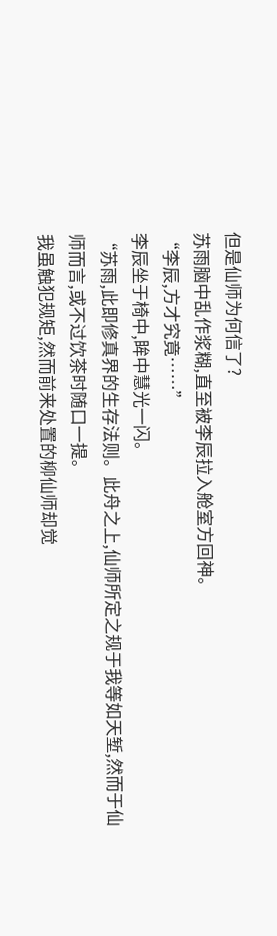但是仙师为何信了?
苏雨脑中乱作浆糊,直至被李辰拉入舱室方回神。
“李辰,方才究竟……”
李辰坐于椅中,眸中慧光一闪。
“苏雨,此即修真界的生存法则。此舟之上,仙师所定之规于我等如天堑,然而于仙师而言,或不过饮茶时随口一提。
我虽触犯规矩,然而前来处置的柳仙师却觉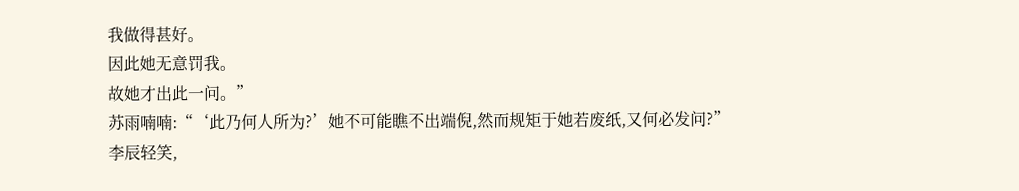我做得甚好。
因此她无意罚我。
故她才出此一问。”
苏雨喃喃:“‘此乃何人所为?’她不可能瞧不出端倪,然而规矩于她若废纸,又何必发问?”
李辰轻笑,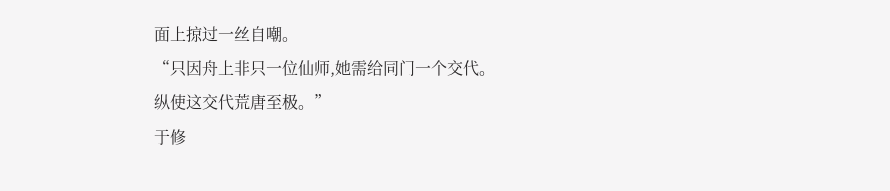面上掠过一丝自嘲。
“只因舟上非只一位仙师,她需给同门一个交代。
纵使这交代荒唐至极。”
于修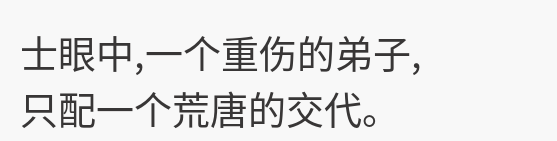士眼中,一个重伤的弟子,只配一个荒唐的交代。